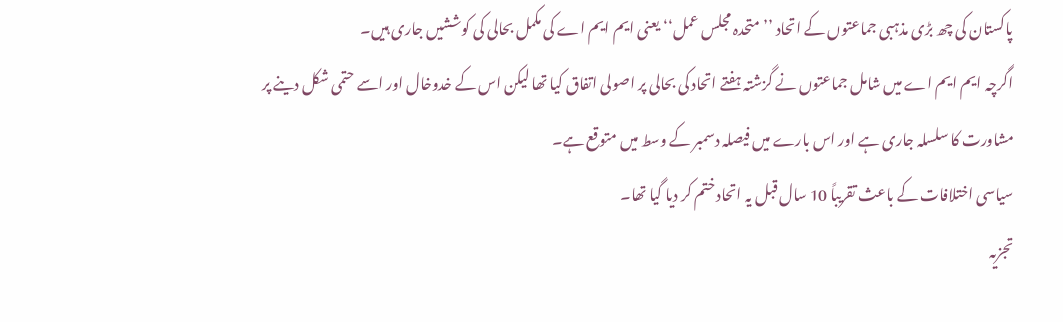پاکستان کی چھ بڑی مذہبی جماعتوں کے اتحاد ’’متحدہ مجلس عمل‘‘ یعنی ایم ایم اے کی مکمل بحالی کی کوششیں جاری ہیں۔
اگرچہ ایم ایم اے میں شامل جماعتوں نے گزشتہ ہفتے اتحاد کی بحالی پر اصولی اتفاق کیا تھا لیکن اس کے خدوخال اور اسے حتمی شکل دینے پر مشاورت کا سلسلہ جاری ہے اور اس بارے میں فیصلہ دسمبر کے وسط میں متوقع ہے۔
سیاسی اختلافات کے باعث تقریباً 10 سال قبل یہ اتحاد ختم کر دیا گیا تھا۔
تجزیہ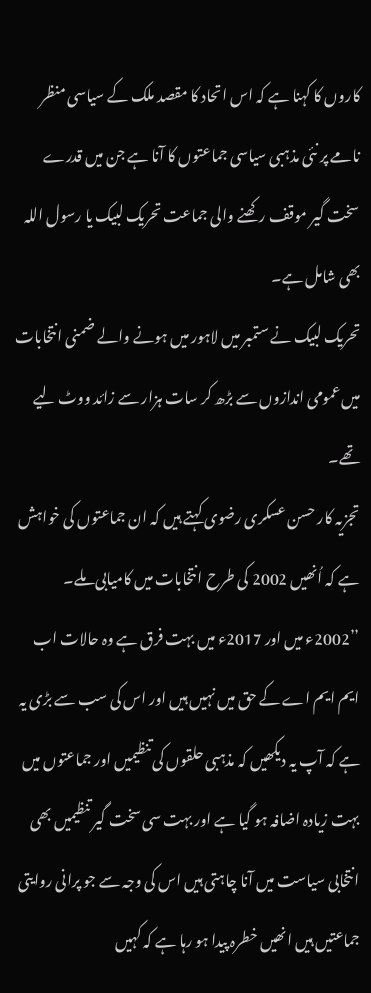کاروں کا کہنا ہے کہ اس اتحاد کا مقصد ملک کے سیاسی منظر نامے پر نئی مذہبی سیاسی جماعتوں کا آنا ہے جن میں قدرے سخت گیر موقف رکھنے والی جماعت تحریک لبیک یا رسول اللہ بھی شامل ہے۔
تحریک لبیک نے ستمبر میں لاہور میں ہونے والے ضمنی انتخابات میں عمومی اندازوں سے بڑھ کر سات ہزار سے زائد ووٹ لیے تھے۔
تجزیہ کار حسن عسکری رضوی کہتے ہیں کہ ان جماعتوں کی خواہش ہے کہ اُنھیں 2002 کی طرح انتخابات میں کامیابی ملے۔
’’2002ء میں اور 2017ء میں بہت فرق ہے وہ حالات اب ایم ایم اے کے حق میں نہیں ہیں اور اس کی سب سے بڑی یہ ہے کہ آپ یہ دیکھیں کہ مذہبی حلقوں کی تنظیمیں اور جماعتوں میں بہت زیادہ اضافہ ہو گیا ہے اور بہت سی سخت گیر تنظیمیں بھی انتخابی سیاست میں آنا چاہتی ہیں اس کی وجہ سے جو پرانی روایتی جماعتیں ہیں انھیں خطرہ پیدا ہو رہا ہے کہ کہیں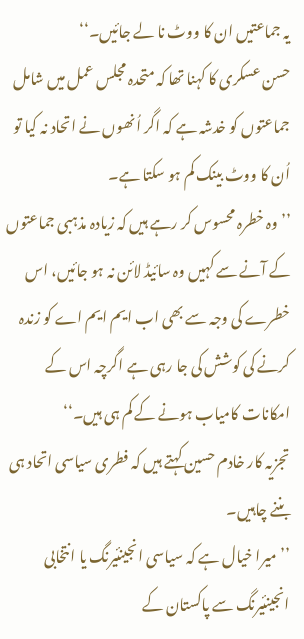یہ جماعتیں ان کا ووٹ نا لے جائیں۔‘‘
حسن عسکری کا کہنا تھا کہ متحدہ مجلس عمل میں شامل جماعتوں کو خدشہ ہے کہ اگر اُنھوں نے اتحاد نہ کیا تو اُن کا ووٹ بینک کم ہو سکتا ہے۔
’’وہ خطرہ محسوس کر رہے ہیں کہ زیادہ مذہبی جماعتوں کے آنے سے کہیں وہ سائیڈ لائن نہ ہو جائیں، اس خطرے کی وجہ سے بھی اب ایم ایم اے کو زندہ کرنے کی کوشش کی جا رہی ہے اگرچہ اس کے امکانات کامیاب ہونے کے کم ہی ہیں۔‘‘
تجزیہ کار خادم حسین کہتے ہیں کہ فطری سیاسی اتحاد ہی بننے چاہیں۔
’’میرا خیال ہے کہ سیاسی انجینئیرنگ یا انتخابی انجینئیرنگ سے پاکستان کے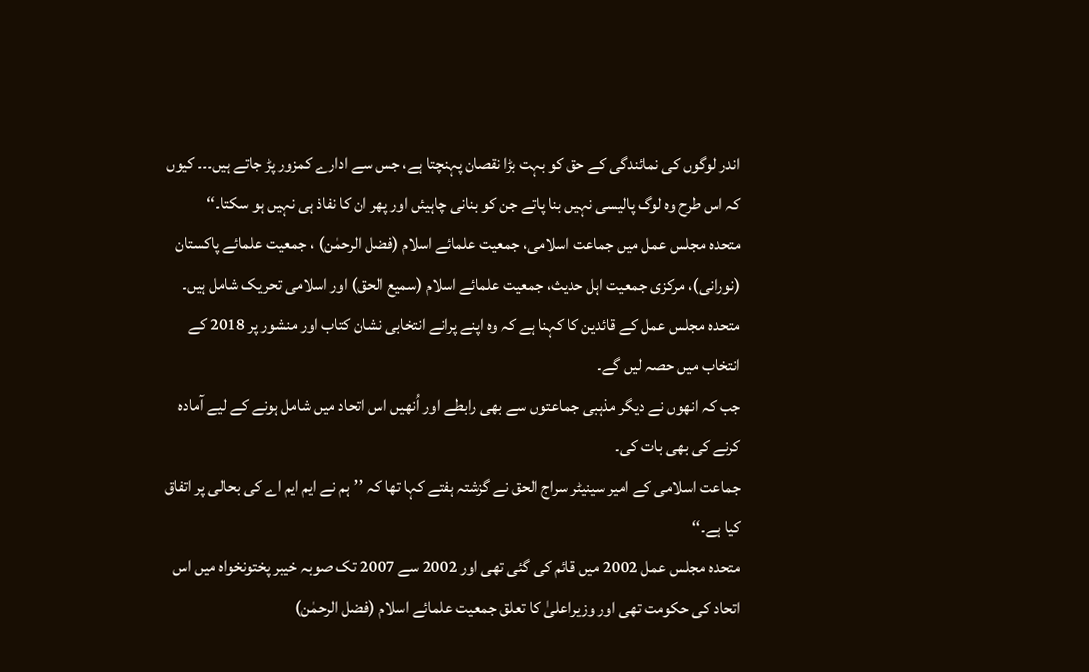اندر لوگوں کی نمائندگی کے حق کو بہت بڑا نقصان پہنچتا ہے، جس سے ادارے کمزور پڑ جاتے ہیں۔۔۔ کیوں کہ اس طرح وہ لوگ پالیسی نہیں بنا پاتے جن کو بنانی چاہیئں اور پھر ان کا نفاذ ہی نہیں ہو سکتا۔‘‘
متحدہ مجلس عمل میں جماعت اسلامی، جمعیت علمائے اسلام (فضل الرحمٰن) ، جمعیت علمائے پاکستان (نورانی)، مرکزی جمعیت اہل حدیث، جمعیت علمائے اسلام (سمیع الحق) اور اسلامی تحریک شامل ہیں۔
متحدہ مجلس عمل کے قائدین کا کہنا ہے کہ وہ اپنے پرانے انتخابی نشان کتاب اور منشور پر 2018 کے انتخاب میں حصہ لیں گے۔
جب کہ انھوں نے دیگر مذہبی جماعتوں سے بھی رابطے اور اُنھیں اس اتحاد میں شامل ہونے کے لیے آمادہ کرنے کی بھی بات کی۔
جماعت اسلامی کے امیر سینیٹر سراج الحق نے گزشتہ ہفتے کہا تھا کہ ’’ہم نے ایم ایم اے کی بحالی پر اتفاق کیا ہے۔‘‘
متحدہ مجلس عمل 2002 میں قائم کی گئی تھی اور 2002 سے 2007 تک صوبہ خیبر پختونخواہ میں اس اتحاد کی حکومت تھی اور وزیراعلیٰ کا تعلق جمعیت علمائے اسلام (فضل الرحمٰن)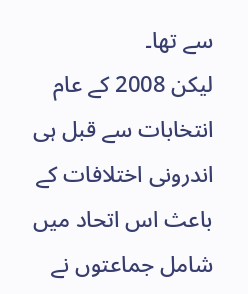سے تھا۔
لیکن 2008 کے عام انتخابات سے قبل ہی اندرونی اختلافات کے باعث اس اتحاد میں شامل جماعتوں نے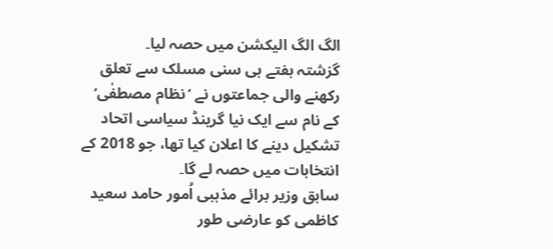الگ الگ الیکشن میں حصہ لیا۔
گزشتہ ہفتے ہی سنی مسلک سے تعلق رکھنے والی جماعتوں نے ’نظام مصطفٰی‘ کے نام سے ایک نیا گرینڈ سیاسی اتحاد تشکیل دینے کا اعلان کیا تھا، جو 2018 کے انتخابات میں حصہ لے گا۔
سابق وزیر برائے مذہبی اُمور حامد سعید کاظمی کو عارضی طور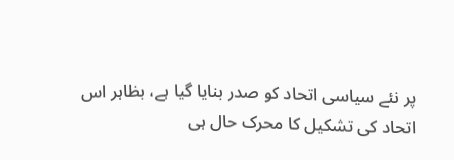پر نئے سیاسی اتحاد کو صدر بنایا گیا ہے، بظاہر اس اتحاد کی تشکیل کا محرک حال ہی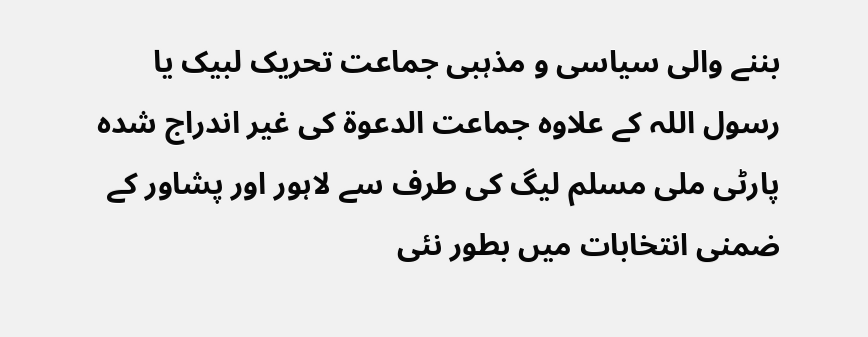بننے والی سیاسی و مذہبی جماعت تحریک لبیک یا رسول اللہ کے علاوہ جماعت الدعوۃ کی غیر اندراج شدہ پارٹی ملی مسلم لیگ کی طرف سے لاہور اور پشاور کے ضمنی انتخابات میں بطور نئی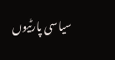سیاسی پارٹیوں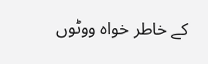کے خاطر خواہ ووٹوں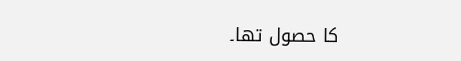کا حصول تھا۔